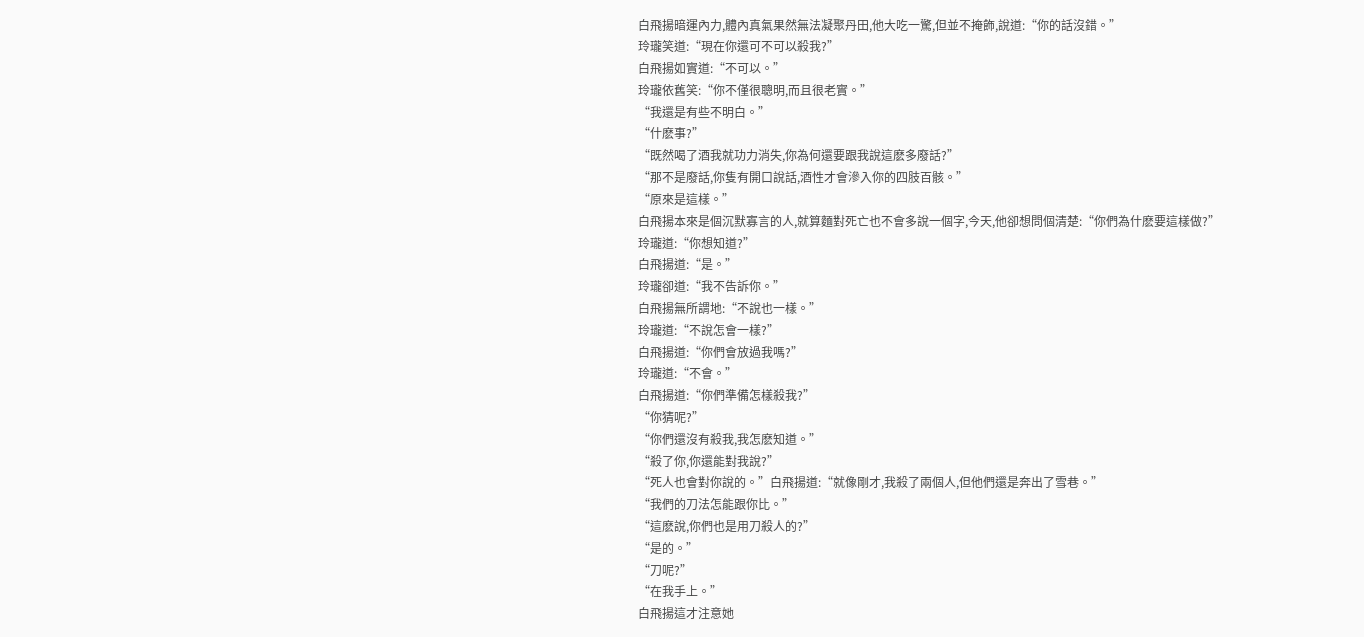白飛揚暗運內力,體內真氣果然無法凝聚丹田,他大吃一驚,但並不掩飾,說道:“你的話沒錯。”
玲瓏笑道:“現在你還可不可以殺我?”
白飛揚如實道:“不可以。”
玲瓏依舊笑:“你不僅很聰明,而且很老實。”
“我還是有些不明白。”
“什麽事?”
“既然喝了酒我就功力消失,你為何還要跟我說這麽多廢話?”
“那不是廢話,你隻有開口說話,酒性才會滲入你的四肢百骸。”
“原來是這樣。”
白飛揚本來是個沉默寡言的人,就算麵對死亡也不會多說一個字,今天,他卻想問個清楚:“你們為什麽要這樣做?”
玲瓏道:“你想知道?”
白飛揚道:“是。”
玲瓏卻道:“我不告訴你。”
白飛揚無所謂地:“不說也一樣。”
玲瓏道:“不說怎會一樣?”
白飛揚道:“你們會放過我嗎?”
玲瓏道:“不會。”
白飛揚道:“你們準備怎樣殺我?”
“你猜呢?”
“你們還沒有殺我,我怎麽知道。”
“殺了你,你還能對我說?”
“死人也會對你說的。”白飛揚道:“就像剛才,我殺了兩個人,但他們還是奔出了雪巷。”
“我們的刀法怎能跟你比。”
“這麽說,你們也是用刀殺人的?”
“是的。”
“刀呢?”
“在我手上。”
白飛揚這才注意她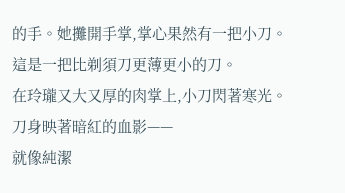的手。她攤開手掌,掌心果然有一把小刀。
這是一把比剃須刀更薄更小的刀。
在玲瓏又大又厚的肉掌上,小刀閃著寒光。
刀身映著暗紅的血影——
就像純潔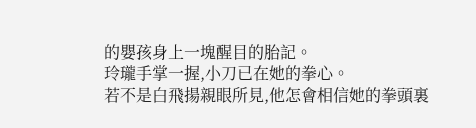的嬰孩身上一塊醒目的胎記。
玲瓏手掌一握,小刀已在她的拳心。
若不是白飛揚親眼所見,他怎會相信她的拳頭裏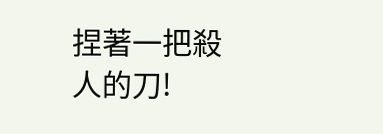捏著一把殺人的刀!